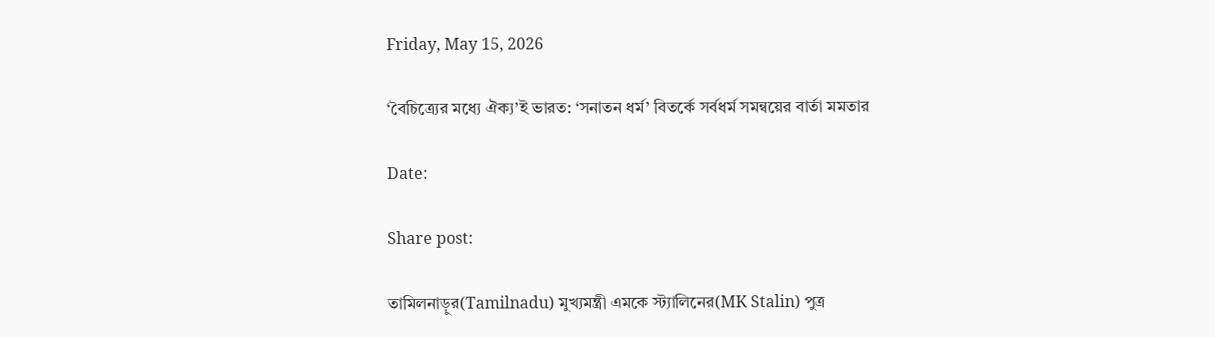Friday, May 15, 2026

‘বৈচিত্র্যের মধ্যে ঐক্য’ই ভারত: ‘সনাতন ধর্ম’ বিতর্কে সর্বধর্ম সমন্বয়ের বার্তা মমতার

Date:

Share post:

তামিলনাড়ুর(Tamilnadu) মুখ্যমন্ত্রী এমকে স্ট্যালিনের(MK Stalin) পুত্র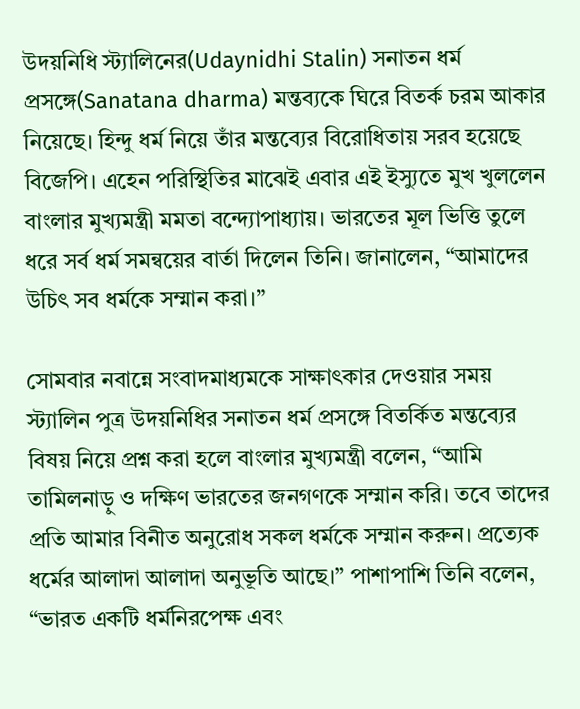উদয়নিধি স্ট্যালিনের(Udaynidhi Stalin) সনাতন ধর্ম প্রসঙ্গে(Sanatana dharma) মন্তব্যকে ঘিরে বিতর্ক চরম আকার নিয়েছে। হিন্দু ধর্ম নিয়ে তাঁর মন্তব্যের বিরোধিতায় সরব হয়েছে বিজেপি। এহেন পরিস্থিতির মাঝেই এবার এই ইস্যুতে মুখ খুললেন বাংলার মুখ্যমন্ত্রী মমতা বন্দ্যোপাধ্যায়। ভারতের মূল ভিত্তি তুলে ধরে সর্ব ধর্ম সমন্বয়ের বার্তা দিলেন তিনি। জানালেন, “আমাদের উচিৎ সব ধর্মকে সম্মান করা।”

সোমবার নবান্নে সংবাদমাধ্যমকে সাক্ষাৎকার দেওয়ার সময় স্ট্যালিন পুত্র উদয়নিধির সনাতন ধর্ম প্রসঙ্গে বিতর্কিত মন্তব্যের বিষয় নিয়ে প্রশ্ন করা হলে বাংলার মুখ্যমন্ত্রী বলেন, “আমি তামিলনাড়ু ও দক্ষিণ ভারতের জনগণকে সম্মান করি। তবে তাদের প্রতি আমার বিনীত অনুরোধ সকল ধর্মকে সম্মান করুন। প্রত্যেক ধর্মের আলাদা আলাদা অনুভূতি আছে।” পাশাপাশি তিনি বলেন, “ভারত একটি ধর্মনিরপেক্ষ এবং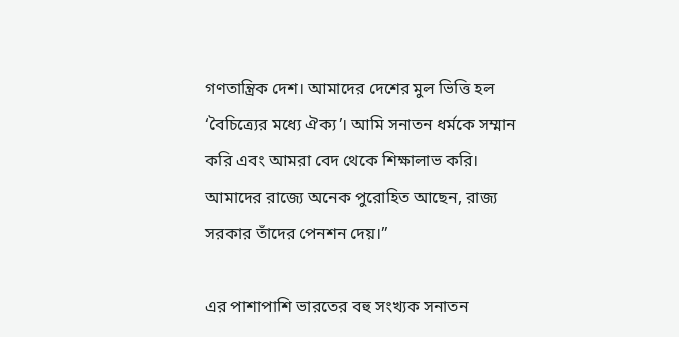গণতান্ত্রিক দেশ। আমাদের দেশের মুল ভিত্তি হল ‘বৈচিত্র্যের মধ্যে ঐক্য’। আমি সনাতন ধর্মকে সম্মান করি এবং আমরা বেদ থেকে শিক্ষালাভ করি। আমাদের রাজ্যে অনেক পুরোহিত আছেন, রাজ্য সরকার তাঁদের পেনশন দেয়।”

এর পাশাপাশি ভারতের বহু সংখ্যক সনাতন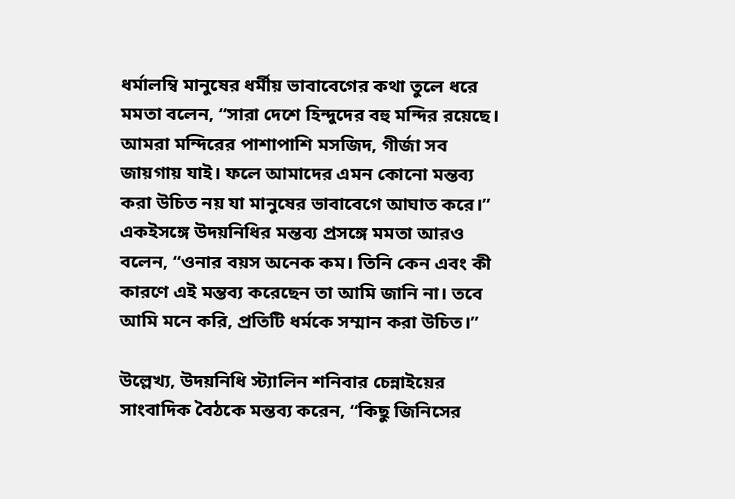ধর্মালম্বি মানুষের ধর্মীয় ভাবাবেগের কথা তুলে ধরে মমতা বলেন, “সারা দেশে হিন্দুদের বহু মন্দির রয়েছে। আমরা মন্দিরের পাশাপাশি মসজিদ, গীর্জা সব জায়গায় যাই। ফলে আমাদের এমন কোনো মন্তব্য করা উচিত নয় যা মানুষের ভাবাবেগে আঘাত করে।” একইসঙ্গে উদয়নিধির মন্তব্য প্রসঙ্গে মমতা আরও বলেন, “ওনার বয়স অনেক কম। তিনি কেন এবং কী কারণে এই মন্তব্য করেছেন তা আমি জানি না। তবে আমি মনে করি, প্রতিটি ধর্মকে সম্মান করা উচিত।”

উল্লেখ্য, উদয়নিধি স্ট্যালিন শনিবার চেন্নাইয়ের সাংবাদিক বৈঠকে মন্তব্য করেন, “কিছু জিনিসের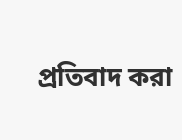প্রতিবাদ করা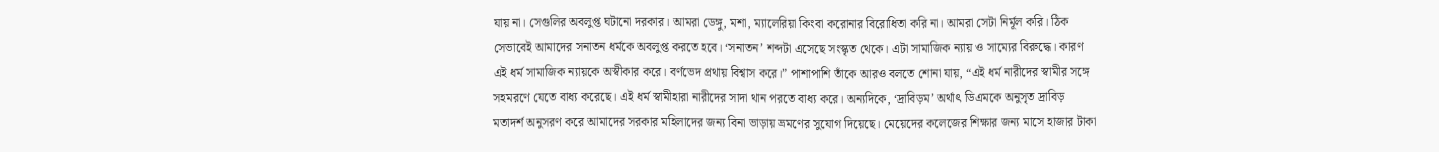যায় না। সেগুলির অবলুপ্ত ঘটানো দরকার। আমরা ডেঙ্গু, মশা, ম্যালেরিয়া কিংবা করোনার বিরোধিতা করি না। আমরা সেটা নির্মূল করি। ঠিক সেভাবেই আমাদের সনাতন ধর্মকে অবলুপ্ত করতে হবে। ‘সনাতন’ শব্দটা এসেছে সংস্কৃত থেকে। এটা সামাজিক ন্যায় ও সাম্যের বিরুদ্ধে। কারণ এই ধর্ম সামাজিক ন্যায়কে অস্বীকার করে। বর্ণভেদ প্রথায় বিশ্বাস করে।” পাশাপাশি তাঁকে আরও বলতে শোনা যায়, “এই ধর্ম নারীদের স্বামীর সঙ্গে সহমরণে যেতে বাধ্য করেছে। এই ধর্ম স্বামীহারা নারীদের সাদা থান পরতে বাধ্য করে। অন্যদিকে, ‘দ্রাবিড়ম’ অর্থাৎ ডিএমকে অনুসৃত দ্রাবিড় মতাদর্শ অনুসরণ করে আমাদের সরকার মহিলাদের জন্য বিনা ভাড়ায় ভ্রমণের সুযোগ দিয়েছে। মেয়েদের কলেজের শিক্ষার জন্য মাসে হাজার টাকা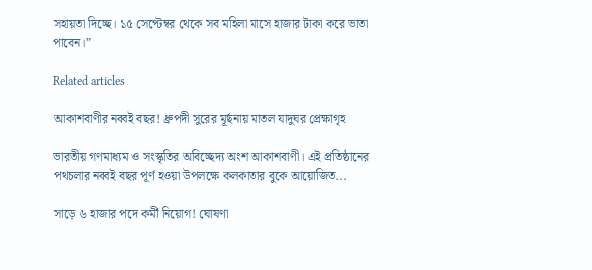সহায়তা দিচ্ছে। ১৫ সেপ্টেম্বর থেকে সব মহিলা মাসে হাজার টাকা করে ভাতা পাবেন।”

Related articles

আকাশবাণীর নব্বই বছর! ধ্রুপদী সুরের মূর্ছনায় মাতল যাদুঘর প্রেক্ষাগৃহ

ভারতীয় গণমাধ্যম ও সংস্কৃতির অবিচ্ছেদ্য অংশ আকাশবাণী। এই প্রতিষ্ঠানের পথচলার নব্বই বছর পূর্ণ হওয়া উপলক্ষে কলকাতার বুকে আয়োজিত...

সাড়ে ৬ হাজার পদে কর্মী নিয়োগ! ঘোষণা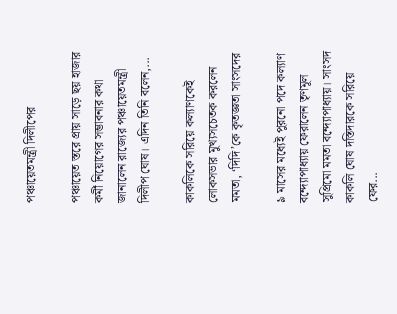পঞ্চায়েতমন্ত্রী দিলীপের

পঞ্চায়েত স্তরে প্রায় সাড়ে ছয় হাজার কর্মী নিয়োগের সম্ভাবনার কথা জানালেন রাজ্যের পঞ্চায়েতমন্ত্রী দিলীপ ঘোষ। এদিন তিনি বলেন,...

কাকলিকে সরিয়ে কল্যাণকেই লোকসভার মুখ্যসচেতক করলেন মমতা, ‘দিদি’কে কৃতজ্ঞতা সাংসদের

৯ মাসের মধ্যেই পুরনো পদে কল্যাণ বন্দ্যোপাধ্যায় ফেরালেন তৃণমূল সুপ্রিমো মমতা বন্দ্যোপাধ্যায়। সাংসদ কাকলি ঘোষ দস্তিদারকে সরিয়ে ফের...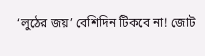‘লুঠের জয়’ বেশিদিন টিকবে না! জোট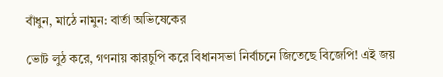বাঁধুন, মাঠে নামুন: বার্তা অভিষেকের

ভোট লুঠ করে, গণনায় কারচুপি করে বিধানসভা নির্বাচনে জিতেছে বিজেপি! এই জয়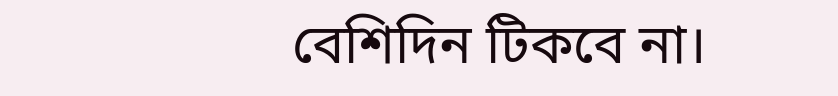বেশিদিন টিকবে না।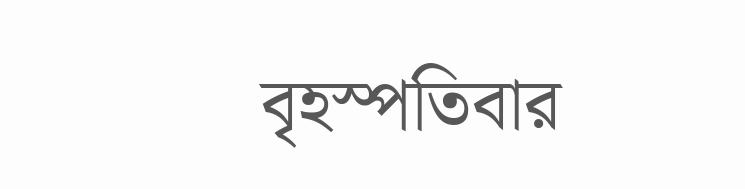বৃহস্পতিবার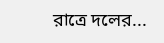রাত্রে দলের...